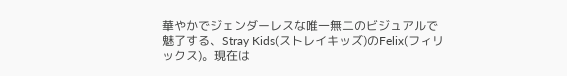華やかでジェンダーレスな唯一無二のビジュアルで魅了する、Stray Kids(ストレイキッズ)のFelix(フィリックス)。現在は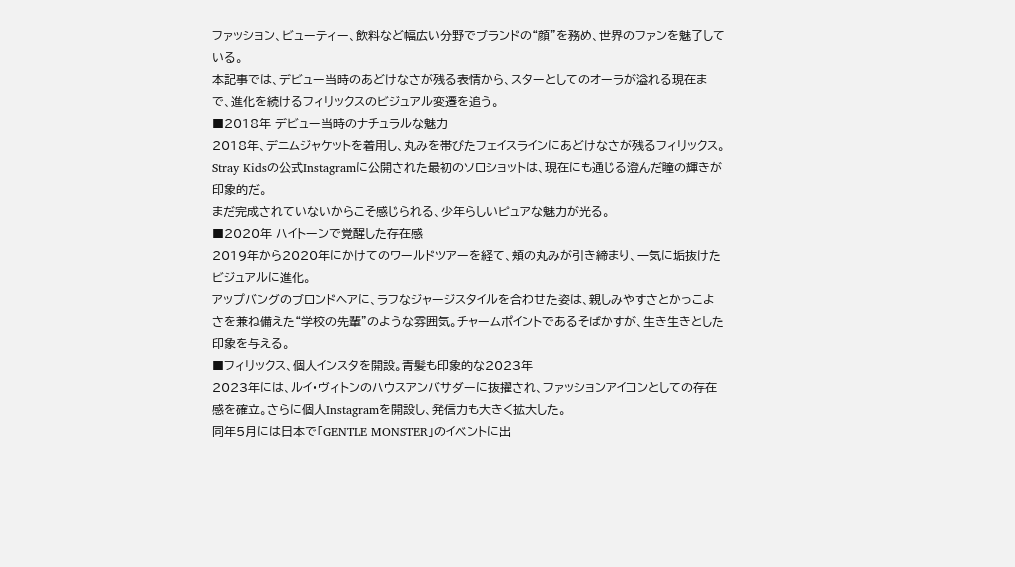ファッション、ビューティー、飲料など幅広い分野でブランドの“顔”を務め、世界のファンを魅了している。
本記事では、デビュー当時のあどけなさが残る表情から、スターとしてのオーラが溢れる現在まで、進化を続けるフィリックスのビジュアル変遷を追う。
■2018年 デビュー当時のナチュラルな魅力
2018年、デニムジャケットを着用し、丸みを帯びたフェイスラインにあどけなさが残るフィリックス。Stray Kidsの公式Instagramに公開された最初のソロショットは、現在にも通じる澄んだ瞳の輝きが印象的だ。
まだ完成されていないからこそ感じられる、少年らしいピュアな魅力が光る。
■2020年 ハイトーンで覚醒した存在感
2019年から2020年にかけてのワールドツアーを経て、頬の丸みが引き締まり、一気に垢抜けたビジュアルに進化。
アップバングのブロンドヘアに、ラフなジャージスタイルを合わせた姿は、親しみやすさとかっこよさを兼ね備えた“学校の先輩”のような雰囲気。チャームポイントであるそばかすが、生き生きとした印象を与える。
■フィリックス、個人インスタを開設。青髪も印象的な2023年
2023年には、ルイ・ヴィトンのハウスアンバサダーに抜擢され、ファッションアイコンとしての存在感を確立。さらに個人Instagramを開設し、発信力も大きく拡大した。
同年5月には日本で「GENTLE MONSTER」のイベントに出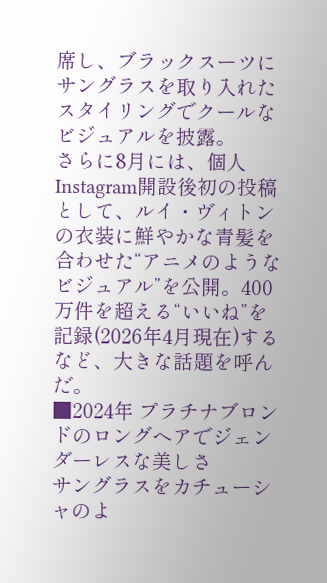席し、ブラックスーツにサングラスを取り入れたスタイリングでクールなビジュアルを披露。
さらに8月には、個人Instagram開設後初の投稿として、ルイ・ヴィトンの衣装に鮮やかな青髪を合わせた“アニメのようなビジュアル”を公開。400万件を超える“いいね”を記録(2026年4月現在)するなど、大きな話題を呼んだ。
■2024年 プラチナブロンドのロングヘアでジェンダーレスな美しさ
サングラスをカチューシャのよ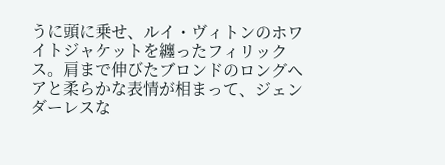うに頭に乗せ、ルイ・ヴィトンのホワイトジャケットを纏ったフィリックス。肩まで伸びたブロンドのロングヘアと柔らかな表情が相まって、ジェンダーレスな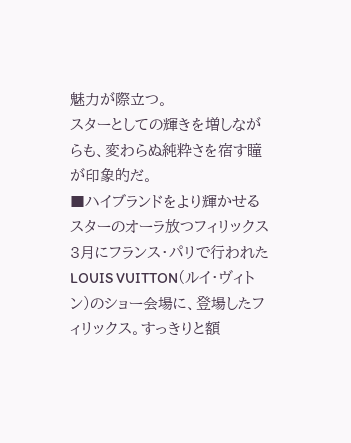魅力が際立つ。
スターとしての輝きを増しながらも、変わらぬ純粋さを宿す瞳が印象的だ。
■ハイブランドをより輝かせるスターのオーラ放つフィリックス
3月にフランス・パリで行われたLOUIS VUITTON(ルイ・ヴィトン)のショー会場に、登場したフィリックス。すっきりと額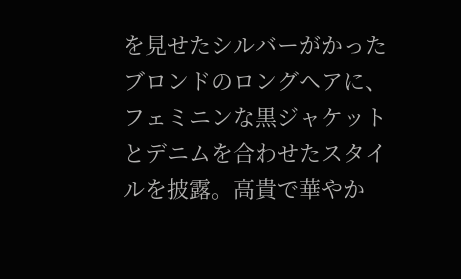を見せたシルバーがかったブロンドのロングヘアに、フェミニンな黒ジャケットとデニムを合わせたスタイルを披露。高貴で華やか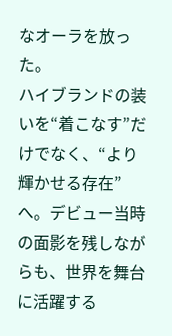なオーラを放った。
ハイブランドの装いを“着こなす”だけでなく、“より輝かせる存在”へ。デビュー当時の面影を残しながらも、世界を舞台に活躍する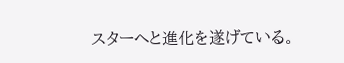スターへと進化を遂げている。